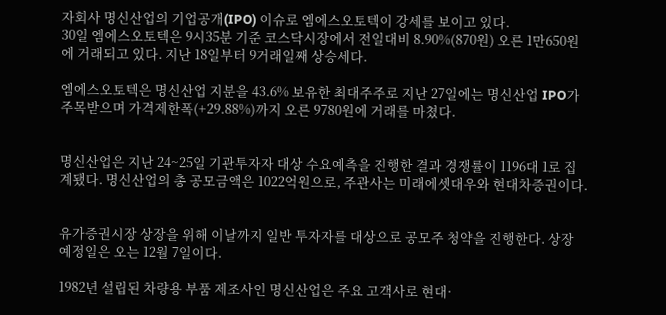자회사 명신산업의 기업공개(IPO) 이슈로 엠에스오토텍이 강세를 보이고 있다.
30일 엠에스오토텍은 9시35분 기준 코스닥시장에서 전일대비 8.90%(870원) 오른 1만650원에 거래되고 있다. 지난 18일부터 9거래일째 상승세다.

엠에스오토텍은 명신산업 지분을 43.6% 보유한 최대주주로 지난 27일에는 명신산업 IPO가 주목받으며 가격제한폭(+29.88%)까지 오른 9780원에 거래를 마쳤다.


명신산업은 지난 24~25일 기관투자자 대상 수요예측을 진행한 결과 경쟁률이 1196대 1로 집계됐다. 명신산업의 총 공모금액은 1022억원으로, 주관사는 미래에셋대우와 현대차증권이다.


유가증권시장 상장을 위해 이날까지 일반 투자자를 대상으로 공모주 청약을 진행한다. 상장 예정일은 오는 12월 7일이다.

1982년 설립된 차량용 부품 제조사인 명신산업은 주요 고객사로 현대·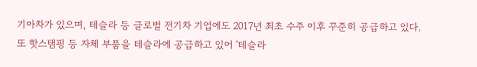기아차가 있으며, 테슬라 등 글로벌 전기차 기업에도 2017년 최초 수주 이후 꾸준히 공급하고 있다. 또 핫스탬핑 등 자체 부품을 테슬라에 공급하고 있어 '테슬라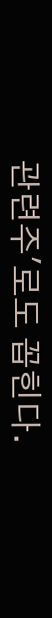관련주'로도 꼽힌다.